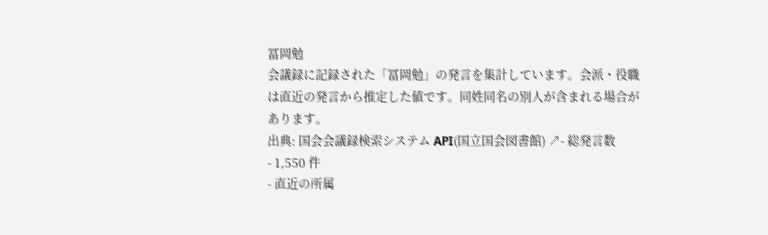冨岡勉
会議録に記録された「冨岡勉」の発言を集計しています。会派・役職は直近の発言から推定した値です。同姓同名の別人が含まれる場合があります。
出典: 国会会議録検索システム API(国立国会図書館) ↗- 総発言数
- 1,550 件
- 直近の所属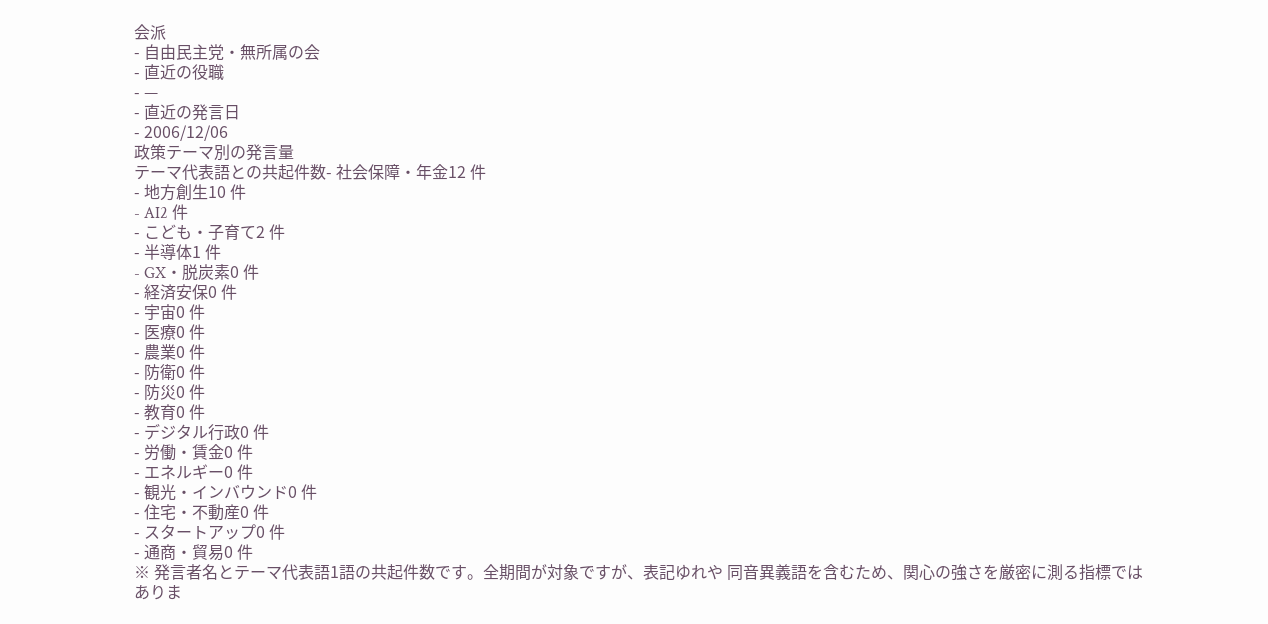会派
- 自由民主党・無所属の会
- 直近の役職
- —
- 直近の発言日
- 2006/12/06
政策テーマ別の発言量
テーマ代表語との共起件数- 社会保障・年金12 件
- 地方創生10 件
- AI2 件
- こども・子育て2 件
- 半導体1 件
- GX・脱炭素0 件
- 経済安保0 件
- 宇宙0 件
- 医療0 件
- 農業0 件
- 防衛0 件
- 防災0 件
- 教育0 件
- デジタル行政0 件
- 労働・賃金0 件
- エネルギー0 件
- 観光・インバウンド0 件
- 住宅・不動産0 件
- スタートアップ0 件
- 通商・貿易0 件
※ 発言者名とテーマ代表語1語の共起件数です。全期間が対象ですが、表記ゆれや 同音異義語を含むため、関心の強さを厳密に測る指標ではありま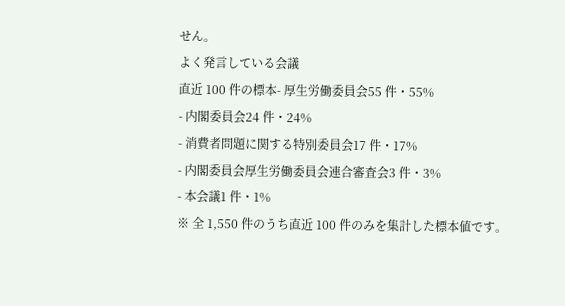せん。
よく発言している会議
直近 100 件の標本- 厚生労働委員会55 件・55%
- 内閣委員会24 件・24%
- 消費者問題に関する特別委員会17 件・17%
- 内閣委員会厚生労働委員会連合審査会3 件・3%
- 本会議1 件・1%
※ 全 1,550 件のうち直近 100 件のみを集計した標本値です。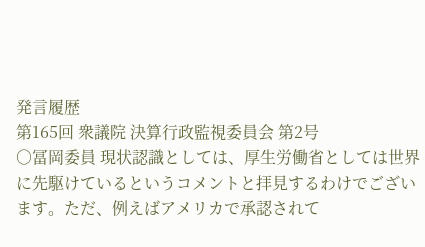発言履歴
第165回 衆議院 決算行政監視委員会 第2号
○冨岡委員 現状認識としては、厚生労働省としては世界に先駆けているというコメントと拝見するわけでございます。ただ、例えばアメリカで承認されて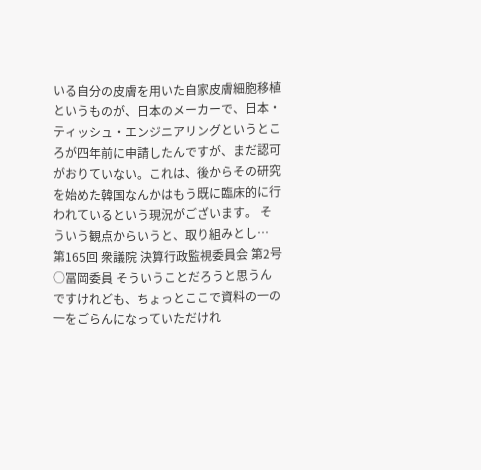いる自分の皮膚を用いた自家皮膚細胞移植というものが、日本のメーカーで、日本・ティッシュ・エンジニアリングというところが四年前に申請したんですが、まだ認可がおりていない。これは、後からその研究を始めた韓国なんかはもう既に臨床的に行われているという現況がございます。 そういう観点からいうと、取り組みとし…
第165回 衆議院 決算行政監視委員会 第2号
○冨岡委員 そういうことだろうと思うんですけれども、ちょっとここで資料の一の一をごらんになっていただけれ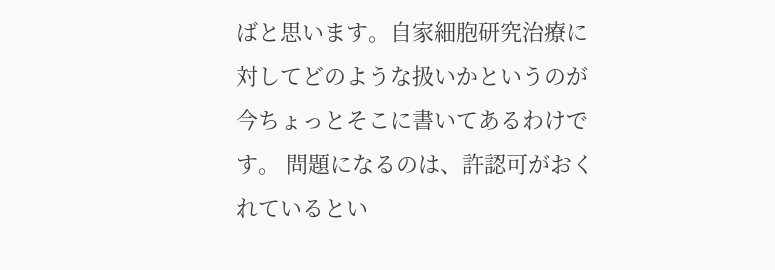ばと思います。自家細胞研究治療に対してどのような扱いかというのが今ちょっとそこに書いてあるわけです。 問題になるのは、許認可がおくれているとい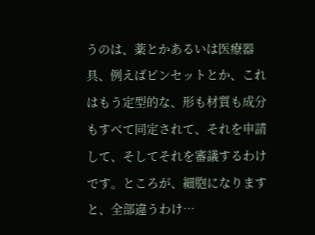うのは、薬とかあるいは医療器具、例えばピンセットとか、これはもう定型的な、形も材質も成分もすべて同定されて、それを申請して、そしてそれを審議するわけです。ところが、細胞になりますと、全部違うわけ…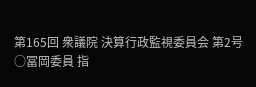第165回 衆議院 決算行政監視委員会 第2号
○冨岡委員 指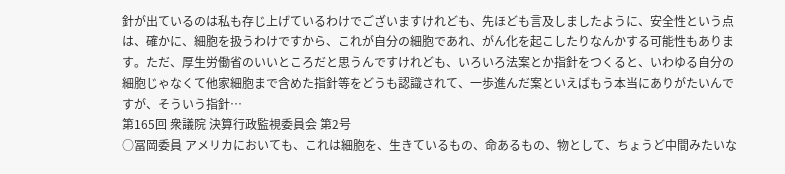針が出ているのは私も存じ上げているわけでございますけれども、先ほども言及しましたように、安全性という点は、確かに、細胞を扱うわけですから、これが自分の細胞であれ、がん化を起こしたりなんかする可能性もあります。ただ、厚生労働省のいいところだと思うんですけれども、いろいろ法案とか指針をつくると、いわゆる自分の細胞じゃなくて他家細胞まで含めた指針等をどうも認識されて、一歩進んだ案といえばもう本当にありがたいんですが、そういう指針…
第165回 衆議院 決算行政監視委員会 第2号
○冨岡委員 アメリカにおいても、これは細胞を、生きているもの、命あるもの、物として、ちょうど中間みたいな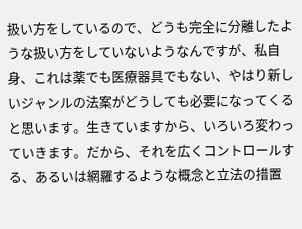扱い方をしているので、どうも完全に分離したような扱い方をしていないようなんですが、私自身、これは薬でも医療器具でもない、やはり新しいジャンルの法案がどうしても必要になってくると思います。生きていますから、いろいろ変わっていきます。だから、それを広くコントロールする、あるいは網羅するような概念と立法の措置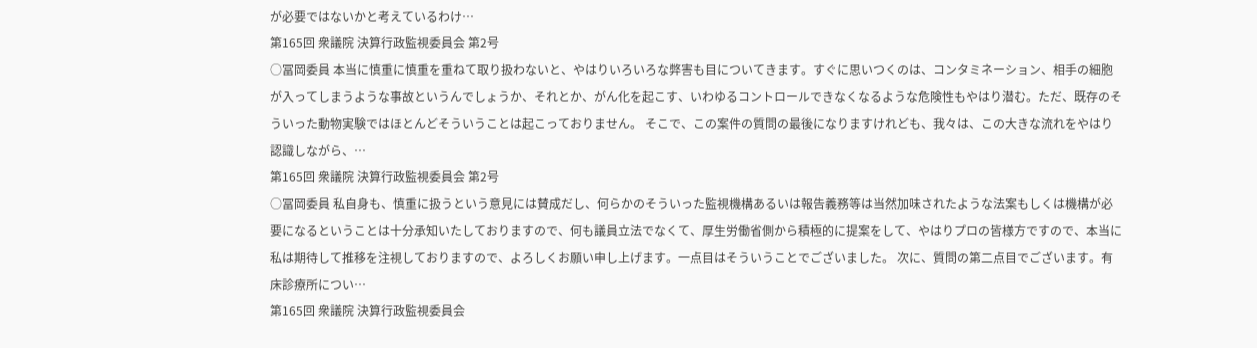が必要ではないかと考えているわけ…
第165回 衆議院 決算行政監視委員会 第2号
○冨岡委員 本当に慎重に慎重を重ねて取り扱わないと、やはりいろいろな弊害も目についてきます。すぐに思いつくのは、コンタミネーション、相手の細胞が入ってしまうような事故というんでしょうか、それとか、がん化を起こす、いわゆるコントロールできなくなるような危険性もやはり潜む。ただ、既存のそういった動物実験ではほとんどそういうことは起こっておりません。 そこで、この案件の質問の最後になりますけれども、我々は、この大きな流れをやはり認識しながら、…
第165回 衆議院 決算行政監視委員会 第2号
○冨岡委員 私自身も、慎重に扱うという意見には賛成だし、何らかのそういった監視機構あるいは報告義務等は当然加味されたような法案もしくは機構が必要になるということは十分承知いたしておりますので、何も議員立法でなくて、厚生労働省側から積極的に提案をして、やはりプロの皆様方ですので、本当に私は期待して推移を注視しておりますので、よろしくお願い申し上げます。一点目はそういうことでございました。 次に、質問の第二点目でございます。有床診療所につい…
第165回 衆議院 決算行政監視委員会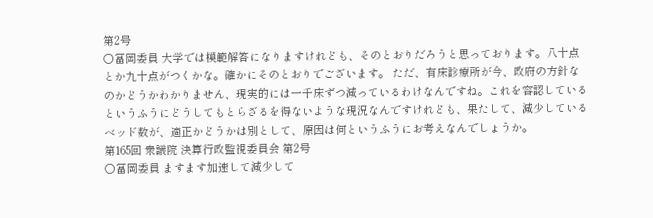第2号
○冨岡委員 大学では模範解答になりますけれども、そのとおりだろうと思っております。八十点とか九十点がつくかな。確かにそのとおりでございます。 ただ、有床診療所が今、政府の方針なのかどうかわかりません、現実的には一千床ずつ減っているわけなんですね。これを容認しているというふうにどうしてもとらざるを得ないような現況なんですけれども、果たして、減少しているベッド数が、適正かどうかは別として、原因は何というふうにお考えなんでしょうか。
第165回 衆議院 決算行政監視委員会 第2号
○冨岡委員 ますます加速して減少して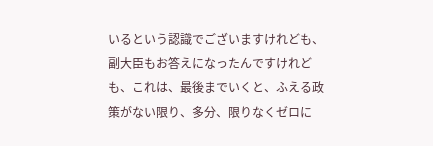いるという認識でございますけれども、副大臣もお答えになったんですけれども、これは、最後までいくと、ふえる政策がない限り、多分、限りなくゼロに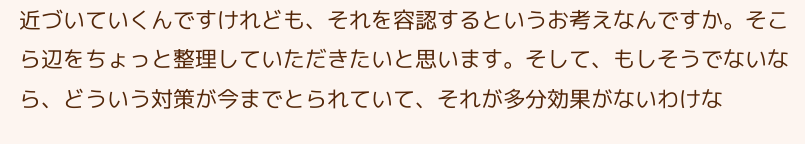近づいていくんですけれども、それを容認するというお考えなんですか。そこら辺をちょっと整理していただきたいと思います。そして、もしそうでないなら、どういう対策が今までとられていて、それが多分効果がないわけな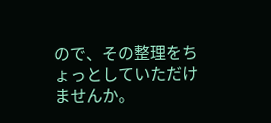ので、その整理をちょっとしていただけませんか。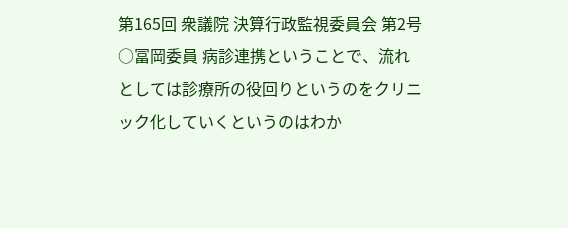第165回 衆議院 決算行政監視委員会 第2号
○冨岡委員 病診連携ということで、流れとしては診療所の役回りというのをクリニック化していくというのはわか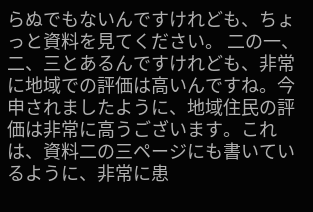らぬでもないんですけれども、ちょっと資料を見てください。 二の一、二、三とあるんですけれども、非常に地域での評価は高いんですね。今申されましたように、地域住民の評価は非常に高うございます。これは、資料二の三ページにも書いているように、非常に患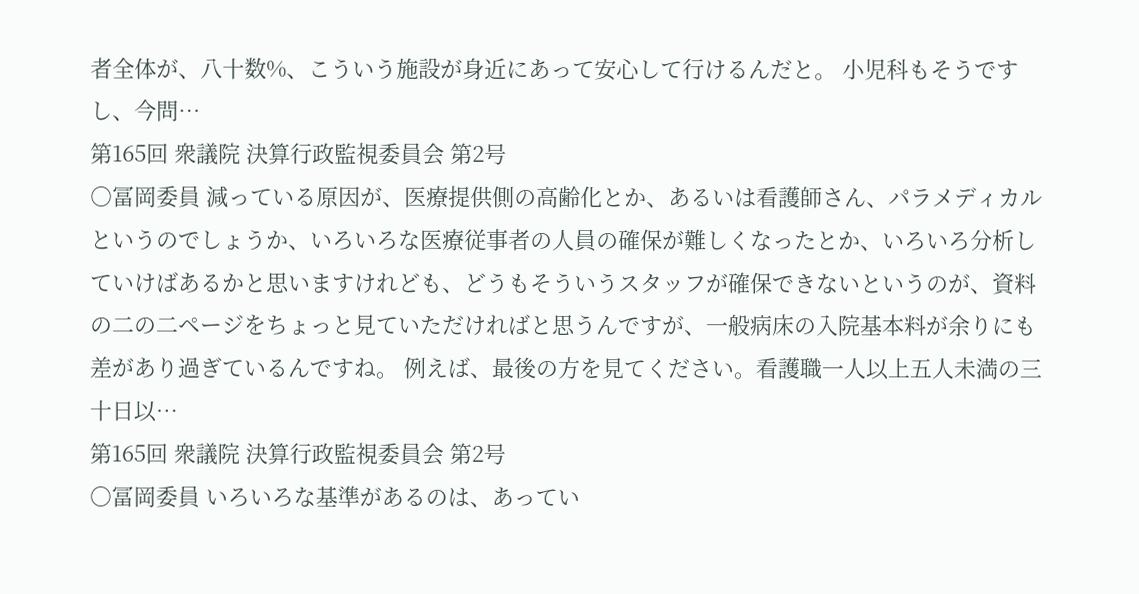者全体が、八十数%、こういう施設が身近にあって安心して行けるんだと。 小児科もそうですし、今問…
第165回 衆議院 決算行政監視委員会 第2号
○冨岡委員 減っている原因が、医療提供側の高齢化とか、あるいは看護師さん、パラメディカルというのでしょうか、いろいろな医療従事者の人員の確保が難しくなったとか、いろいろ分析していけばあるかと思いますけれども、どうもそういうスタッフが確保できないというのが、資料の二の二ページをちょっと見ていただければと思うんですが、一般病床の入院基本料が余りにも差があり過ぎているんですね。 例えば、最後の方を見てください。看護職一人以上五人未満の三十日以…
第165回 衆議院 決算行政監視委員会 第2号
○冨岡委員 いろいろな基準があるのは、あってい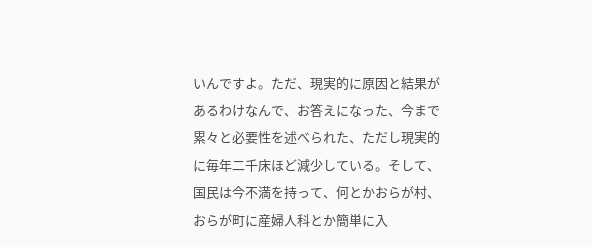いんですよ。ただ、現実的に原因と結果があるわけなんで、お答えになった、今まで累々と必要性を述べられた、ただし現実的に毎年二千床ほど減少している。そして、国民は今不満を持って、何とかおらが村、おらが町に産婦人科とか簡単に入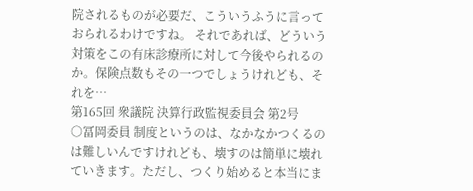院されるものが必要だ、こういうふうに言っておられるわけですね。 それであれば、どういう対策をこの有床診療所に対して今後やられるのか。保険点数もその一つでしょうけれども、それを…
第165回 衆議院 決算行政監視委員会 第2号
○冨岡委員 制度というのは、なかなかつくるのは難しいんですけれども、壊すのは簡単に壊れていきます。ただし、つくり始めると本当にま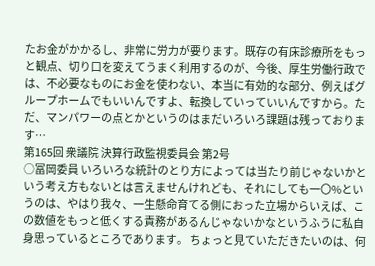たお金がかかるし、非常に労力が要ります。既存の有床診療所をもっと観点、切り口を変えてうまく利用するのが、今後、厚生労働行政では、不必要なものにお金を使わない、本当に有効的な部分、例えばグループホームでもいいんですよ、転換していっていいんですから。ただ、マンパワーの点とかというのはまだいろいろ課題は残っております…
第165回 衆議院 決算行政監視委員会 第2号
○冨岡委員 いろいろな統計のとり方によっては当たり前じゃないかという考え方もないとは言えませんけれども、それにしても一〇%というのは、やはり我々、一生懸命育てる側におった立場からいえば、この数値をもっと低くする責務があるんじゃないかなというふうに私自身思っているところであります。 ちょっと見ていただきたいのは、何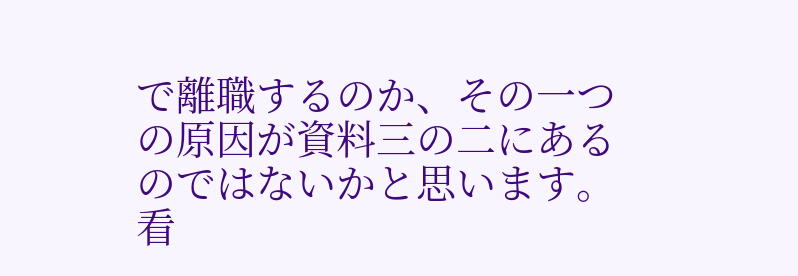で離職するのか、その一つの原因が資料三の二にあるのではないかと思います。 看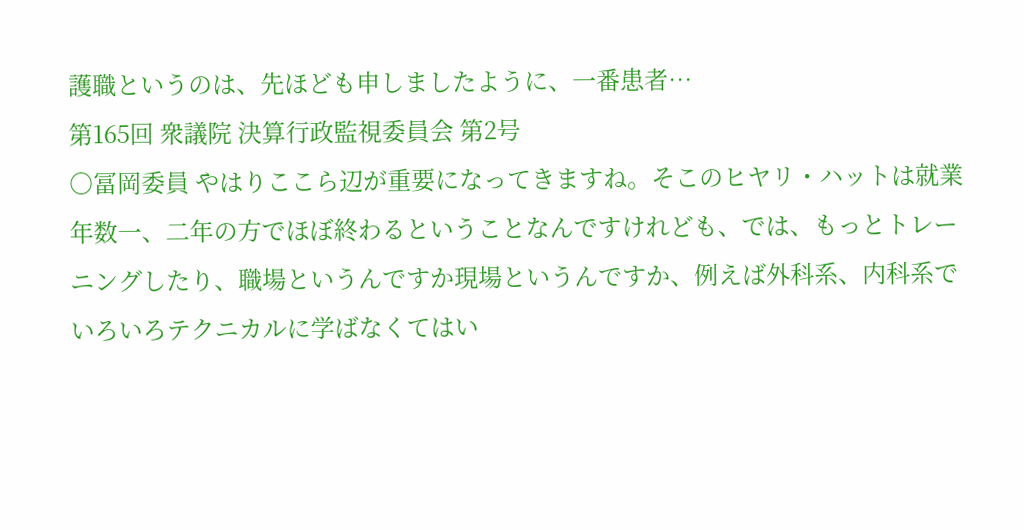護職というのは、先ほども申しましたように、一番患者…
第165回 衆議院 決算行政監視委員会 第2号
○冨岡委員 やはりここら辺が重要になってきますね。そこのヒヤリ・ハットは就業年数一、二年の方でほぼ終わるということなんですけれども、では、もっとトレーニングしたり、職場というんですか現場というんですか、例えば外科系、内科系でいろいろテクニカルに学ばなくてはい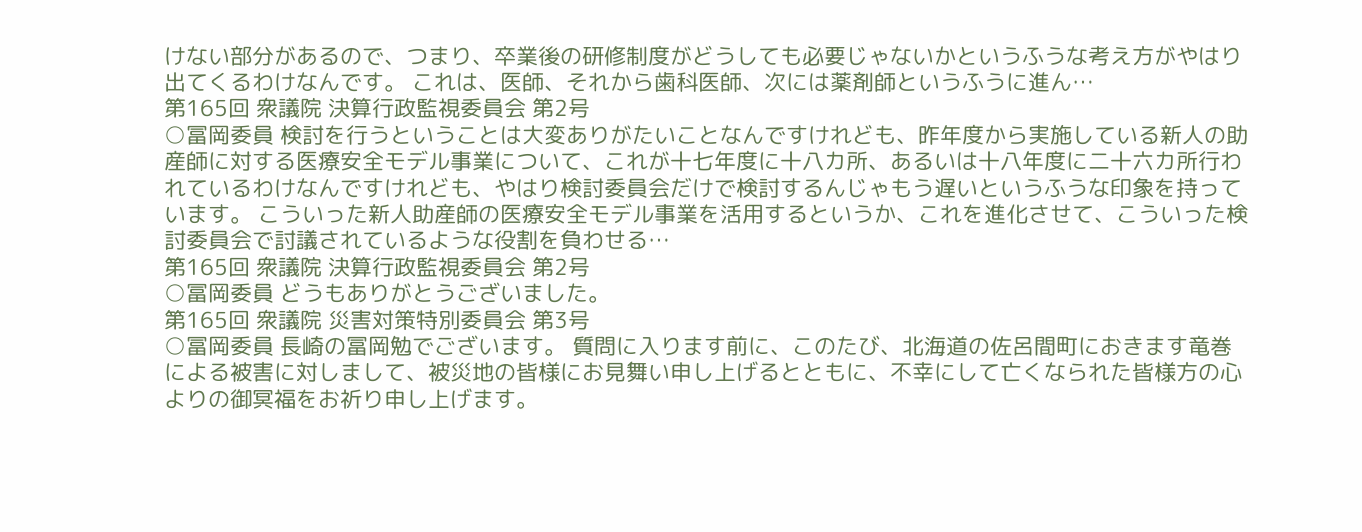けない部分があるので、つまり、卒業後の研修制度がどうしても必要じゃないかというふうな考え方がやはり出てくるわけなんです。 これは、医師、それから歯科医師、次には薬剤師というふうに進ん…
第165回 衆議院 決算行政監視委員会 第2号
○冨岡委員 検討を行うということは大変ありがたいことなんですけれども、昨年度から実施している新人の助産師に対する医療安全モデル事業について、これが十七年度に十八カ所、あるいは十八年度に二十六カ所行われているわけなんですけれども、やはり検討委員会だけで検討するんじゃもう遅いというふうな印象を持っています。 こういった新人助産師の医療安全モデル事業を活用するというか、これを進化させて、こういった検討委員会で討議されているような役割を負わせる…
第165回 衆議院 決算行政監視委員会 第2号
○冨岡委員 どうもありがとうございました。
第165回 衆議院 災害対策特別委員会 第3号
○冨岡委員 長崎の冨岡勉でございます。 質問に入ります前に、このたび、北海道の佐呂間町におきます竜巻による被害に対しまして、被災地の皆様にお見舞い申し上げるとともに、不幸にして亡くなられた皆様方の心よりの御冥福をお祈り申し上げます。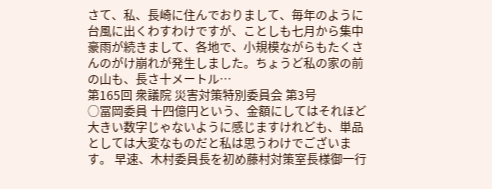さて、私、長崎に住んでおりまして、毎年のように台風に出くわすわけですが、ことしも七月から集中豪雨が続きまして、各地で、小規模ながらもたくさんのがけ崩れが発生しました。ちょうど私の家の前の山も、長さ十メートル…
第165回 衆議院 災害対策特別委員会 第3号
○冨岡委員 十四億円という、金額にしてはそれほど大きい数字じゃないように感じますけれども、単品としては大変なものだと私は思うわけでございます。 早速、木村委員長を初め藤村対策室長様御一行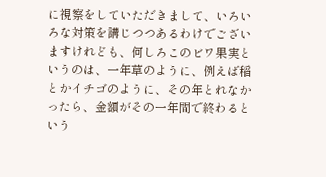に視察をしていただきまして、いろいろな対策を講じつつあるわけでございますけれども、何しろこのビワ果実というのは、一年草のように、例えば稲とかイチゴのように、その年とれなかったら、金額がその一年間で終わるという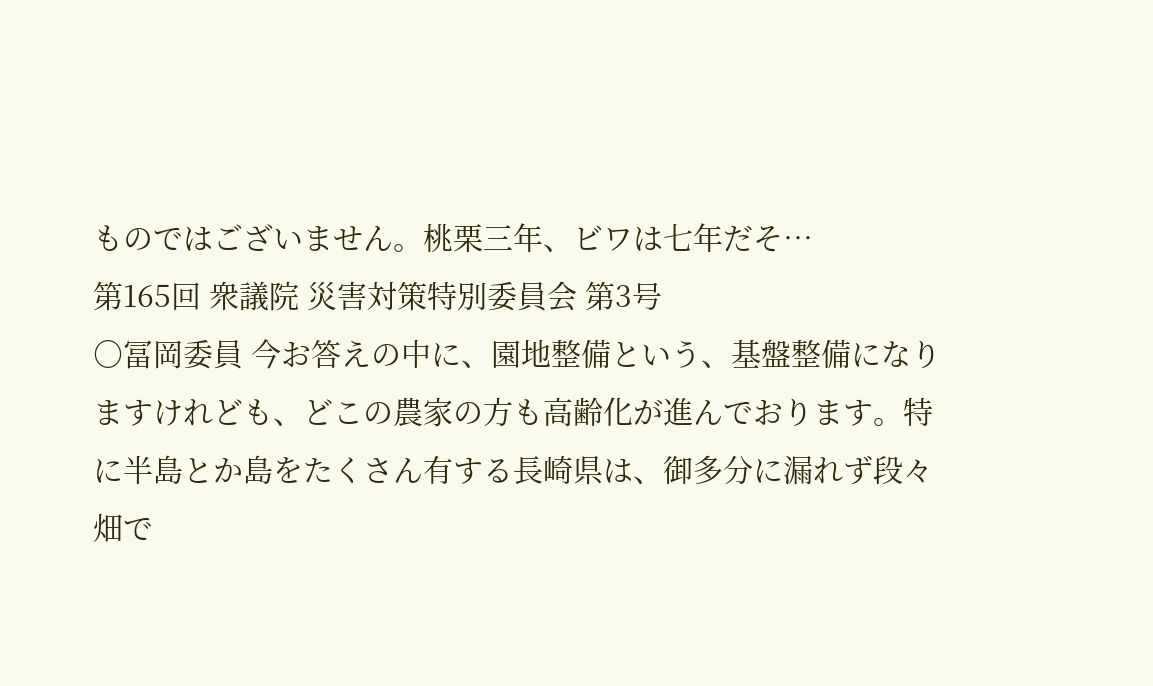ものではございません。桃栗三年、ビワは七年だそ…
第165回 衆議院 災害対策特別委員会 第3号
○冨岡委員 今お答えの中に、園地整備という、基盤整備になりますけれども、どこの農家の方も高齢化が進んでおります。特に半島とか島をたくさん有する長崎県は、御多分に漏れず段々畑で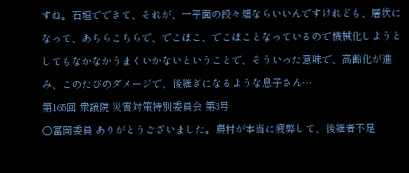すね。石垣でできて、それが、一平面の段々畑ならいいんですけれども、層状になって、あちらこちらで、でこぼこ、でこぼことなっているので機械化しようとしてもなかなかうまくいかないということで、そういった意味で、高齢化が進み、このたびのダメージで、後継ぎになるような息子さん…
第165回 衆議院 災害対策特別委員会 第3号
○冨岡委員 ありがとうございました。農村が本当に疲弊して、後継者不足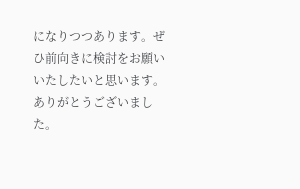になりつつあります。ぜひ前向きに検討をお願いいたしたいと思います。 ありがとうございました。